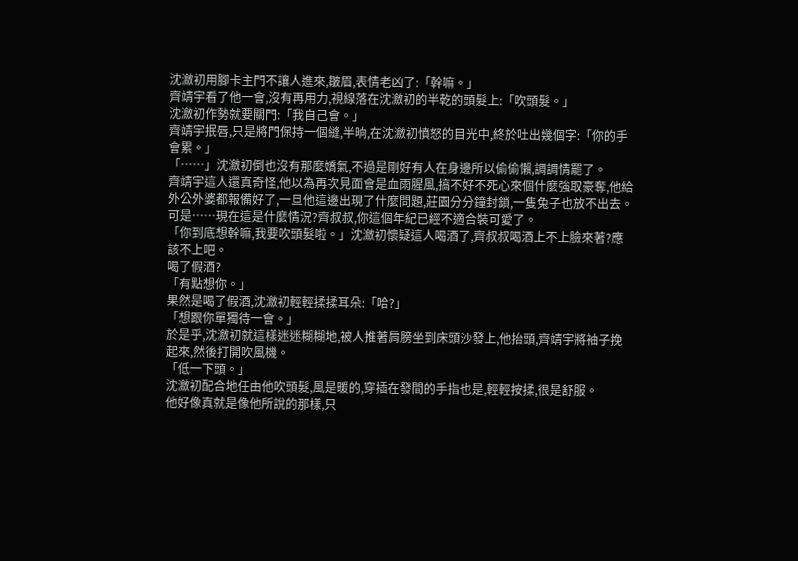沈瀲初用腳卡主門不讓人進來,皺眉,表情老凶了:「幹嘛。」
齊靖宇看了他一會,沒有再用力,視線落在沈瀲初的半乾的頭髮上:「吹頭髮。」
沈瀲初作勢就要關門:「我自己會。」
齊靖宇抿唇,只是將門保持一個縫,半晌,在沈瀲初憤怒的目光中,終於吐出幾個字:「你的手會累。」
「……」沈瀲初倒也沒有那麼嬌氣,不過是剛好有人在身邊所以偷偷懶,調調情罷了。
齊靖宇這人還真奇怪,他以為再次見面會是血雨腥風,搞不好不死心來個什麼強取豪奪,他給外公外婆都報備好了,一旦他這邊出現了什麼問題,莊園分分鐘封鎖,一隻兔子也放不出去。
可是……現在這是什麼情況?齊叔叔,你這個年紀已經不適合裝可愛了。
「你到底想幹嘛,我要吹頭髮啦。」沈瀲初懷疑這人喝酒了,齊叔叔喝酒上不上臉來著?應該不上吧。
喝了假酒?
「有點想你。」
果然是喝了假酒,沈瀲初輕輕揉揉耳朵:「哈?」
「想跟你單獨待一會。」
於是乎,沈瀲初就這樣迷迷糊糊地,被人推著肩膀坐到床頭沙發上,他抬頭,齊靖宇將袖子挽起來,然後打開吹風機。
「低一下頭。」
沈瀲初配合地任由他吹頭髮,風是暖的,穿插在發間的手指也是,輕輕按揉,很是舒服。
他好像真就是像他所說的那樣,只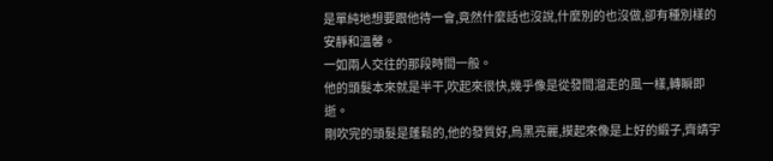是單純地想要跟他待一會,竟然什麼話也沒說,什麼別的也沒做,卻有種別樣的安靜和溫馨。
一如兩人交往的那段時間一般。
他的頭髮本來就是半干,吹起來很快,幾乎像是從發間溜走的風一樣,轉瞬即逝。
剛吹完的頭髮是蓬鬆的,他的發質好,烏黑亮麗,摸起來像是上好的緞子,齊靖宇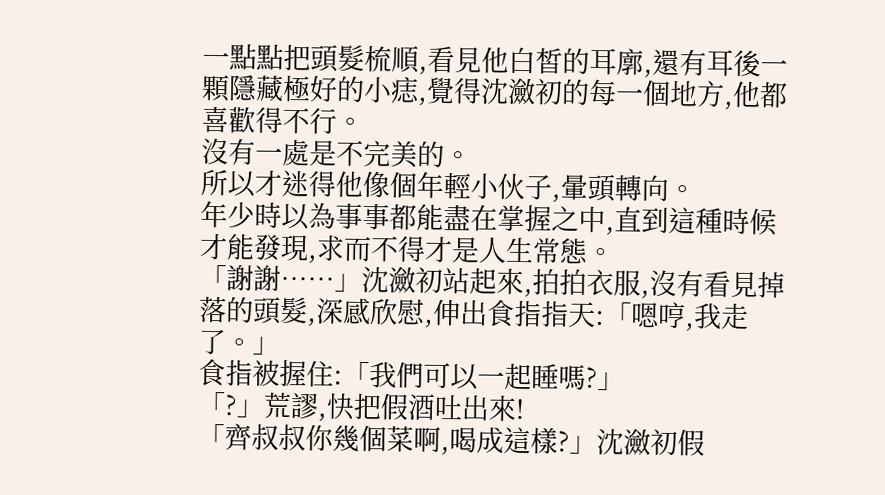一點點把頭髮梳順,看見他白皙的耳廓,還有耳後一顆隱藏極好的小痣,覺得沈瀲初的每一個地方,他都喜歡得不行。
沒有一處是不完美的。
所以才迷得他像個年輕小伙子,暈頭轉向。
年少時以為事事都能盡在掌握之中,直到這種時候才能發現,求而不得才是人生常態。
「謝謝……」沈瀲初站起來,拍拍衣服,沒有看見掉落的頭髮,深感欣慰,伸出食指指天:「嗯哼,我走了。」
食指被握住:「我們可以一起睡嗎?」
「?」荒謬,快把假酒吐出來!
「齊叔叔你幾個菜啊,喝成這樣?」沈瀲初假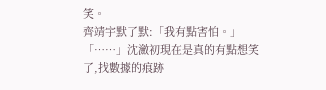笑。
齊靖宇默了默:「我有點害怕。」
「……」沈瀲初現在是真的有點想笑了,找數據的痕跡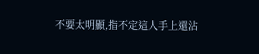不要太明顯,指不定這人手上還沾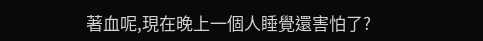著血呢,現在晚上一個人睡覺還害怕了?